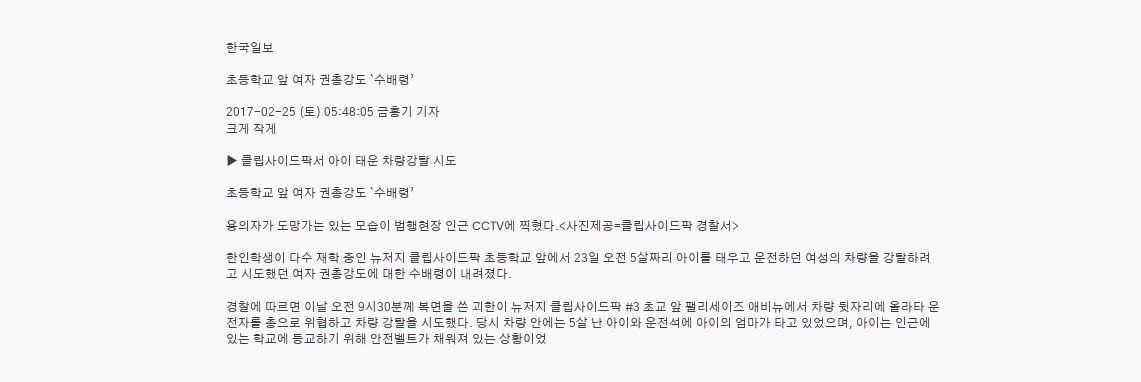한국일보

초등학교 앞 여자 권총강도 `수배령’

2017-02-25 (토) 05:48:05 금홍기 기자
크게 작게

▶ 클립사이드팍서 아이 태운 차량강탈 시도

초등학교 앞 여자 권총강도 `수배령’

용의자가 도망가는 있는 모습이 범행현장 인근 CCTV에 찍혔다.<사진제공=클립사이드팍 경찰서>

한인학생이 다수 재학 중인 뉴저지 클립사이드팍 초등학교 앞에서 23일 오전 5살짜리 아이를 태우고 운전하던 여성의 차량을 강탈하려고 시도했던 여자 권총강도에 대한 수배령이 내려졌다.

경찰에 따르면 이날 오전 9시30분께 복면을 쓴 괴한이 뉴저지 클립사이드팍 #3 초교 앞 팰리세이즈 애비뉴에서 차량 뒷자리에 올라타 운전자를 총으로 위협하고 차량 강탈을 시도했다. 당시 차량 안에는 5살 난 아이와 운전석에 아이의 엄마가 타고 있었으며, 아이는 인근에 있는 학교에 등교하기 위해 안전벨트가 채워져 있는 상황이었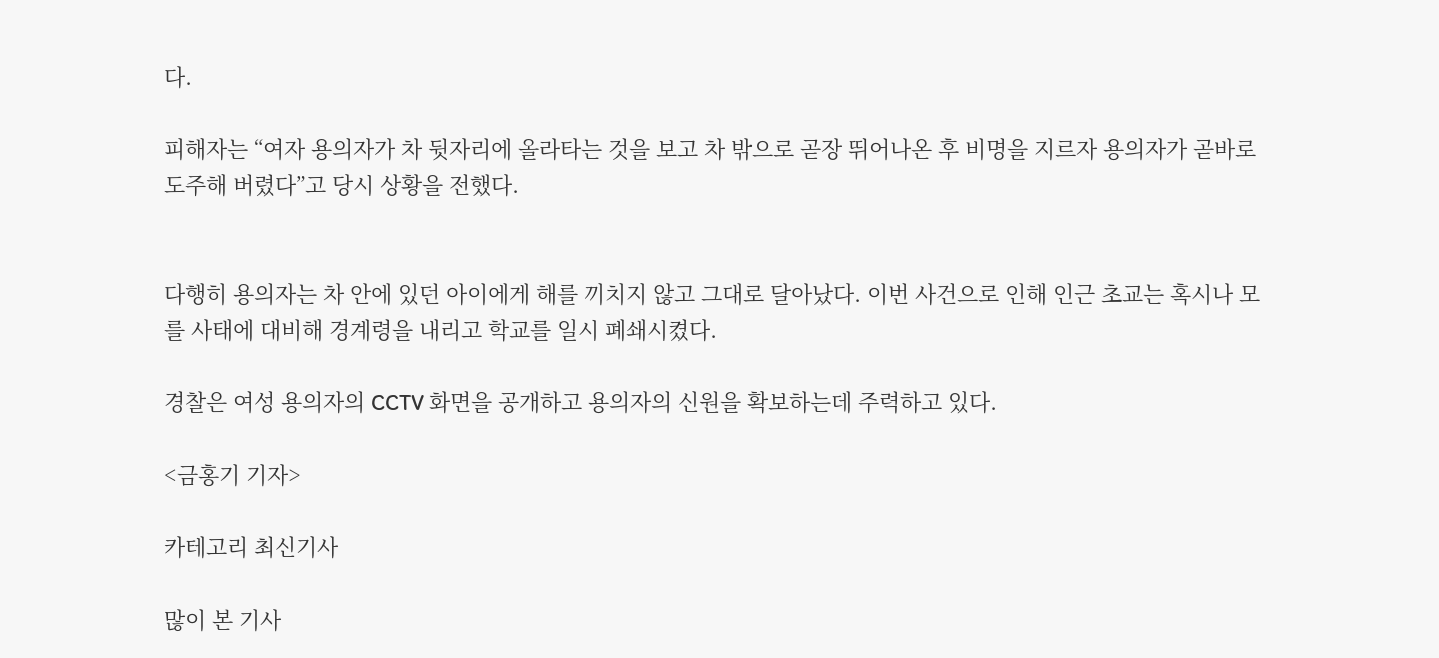다.

피해자는 “여자 용의자가 차 뒷자리에 올라타는 것을 보고 차 밖으로 곧장 뛰어나온 후 비명을 지르자 용의자가 곧바로 도주해 버렸다”고 당시 상황을 전했다.


다행히 용의자는 차 안에 있던 아이에게 해를 끼치지 않고 그대로 달아났다. 이번 사건으로 인해 인근 초교는 혹시나 모를 사태에 대비해 경계령을 내리고 학교를 일시 폐쇄시켰다.

경찰은 여성 용의자의 CCTV 화면을 공개하고 용의자의 신원을 확보하는데 주력하고 있다.

<금홍기 기자>

카테고리 최신기사

많이 본 기사